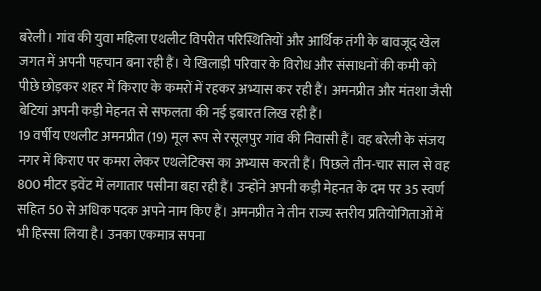बरेली। गांव की युवा महिला एथलीट विपरीत परिस्थितियों और आर्थिक तंगी के बावजूद खेल जगत में अपनी पहचान बना रही हैं। ये खिलाड़ी परिवार के विरोध और संसाधनों की कमी को पीछे छोड़कर शहर में किराए के कमरों में रहकर अभ्यास कर रही हैं। अमनप्रीत और मंतशा जैसी बेटियां अपनी कड़ी मेहनत से सफलता की नई इबारत लिख रही हैं।
19 वर्षीय एथलीट अमनप्रीत (19) मूल रूप से रसूलपुर गांव की निवासी हैं। वह बरेली के संजय नगर में किराए पर कमरा लेकर एथलेटिक्स का अभ्यास करती हैं। पिछले तीन-चार साल से वह 800 मीटर इवेंट में लगातार पसीना बहा रही हैं। उन्होंने अपनी कड़ी मेहनत के दम पर 35 स्वर्ण सहित 50 से अधिक पदक अपने नाम किए हैं। अमनप्रीत ने तीन राज्य स्तरीय प्रतियोगिताओं में भी हिस्सा लिया है। उनका एकमात्र सपना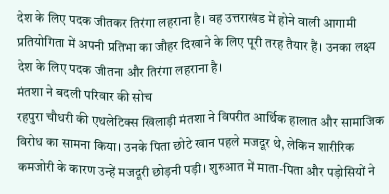देश के लिए पदक जीतकर तिरंगा लहराना है। वह उत्तराखंड में होने वाली आगामी प्रतियोगिता में अपनी प्रतिभा का जौहर दिखाने के लिए पूरी तरह तैयार हैं। उनका लक्ष्य देश के लिए पदक जीतना और तिरंगा लहराना है।
मंतशा ने बदली परिवार की सोच
रहपुरा चौधरी की एथलेटिक्स खिलाड़ी मंतशा ने विपरीत आर्थिक हालात और सामाजिक विरोध का सामना किया। उनके पिता छोटे खान पहले मजदूर थे, लेकिन शारीरिक कमजोरी के कारण उन्हें मजदूरी छोड़नी पड़ी। शुरुआत में माता-पिता और पड़ोसियों ने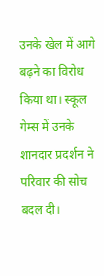उनके खेल में आगे बढ़ने का विरोध किया था। स्कूल गेम्स में उनके शानदार प्रदर्शन ने परिवार की सोच बदल दी।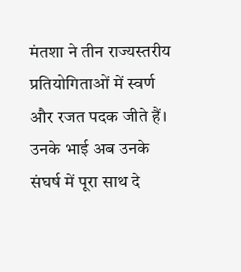मंतशा ने तीन राज्यस्तरीय प्रतियोगिताओं में स्वर्ण और रजत पदक जीते हैं। उनके भाई अब उनके संघर्ष में पूरा साथ दे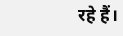रहे हैं।